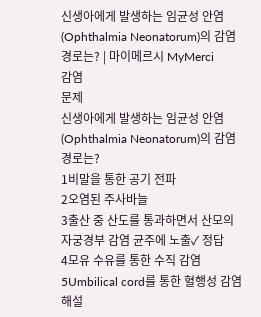신생아에게 발생하는 임균성 안염(Ophthalmia Neonatorum)의 감염 경로는? | 마이메르시 MyMerci
감염
문제
신생아에게 발생하는 임균성 안염(Ophthalmia Neonatorum)의 감염 경로는?
1비말을 통한 공기 전파
2오염된 주사바늘
3출산 중 산도를 통과하면서 산모의 자궁경부 감염 균주에 노출✓ 정답
4모유 수유를 통한 수직 감염
5Umbilical cord를 통한 혈행성 감염
해설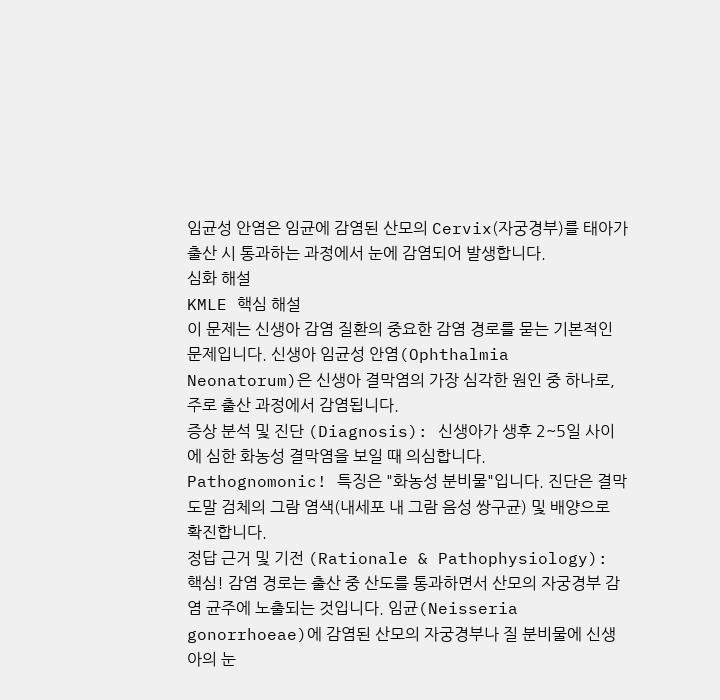임균성 안염은 임균에 감염된 산모의 Cervix(자궁경부)를 태아가 출산 시 통과하는 과정에서 눈에 감염되어 발생합니다.
심화 해설
KMLE 핵심 해설
이 문제는 신생아 감염 질환의 중요한 감염 경로를 묻는 기본적인 문제입니다. 신생아 임균성 안염(Ophthalmia Neonatorum)은 신생아 결막염의 가장 심각한 원인 중 하나로, 주로 출산 과정에서 감염됩니다.
증상 분석 및 진단 (Diagnosis): 신생아가 생후 2~5일 사이에 심한 화농성 결막염을 보일 때 의심합니다. Pathognomonic! 특징은 "화농성 분비물"입니다. 진단은 결막 도말 검체의 그람 염색(내세포 내 그람 음성 쌍구균) 및 배양으로 확진합니다.
정답 근거 및 기전 (Rationale & Pathophysiology): 핵심! 감염 경로는 출산 중 산도를 통과하면서 산모의 자궁경부 감염 균주에 노출되는 것입니다. 임균(Neisseria gonorrhoeae)에 감염된 산모의 자궁경부나 질 분비물에 신생아의 눈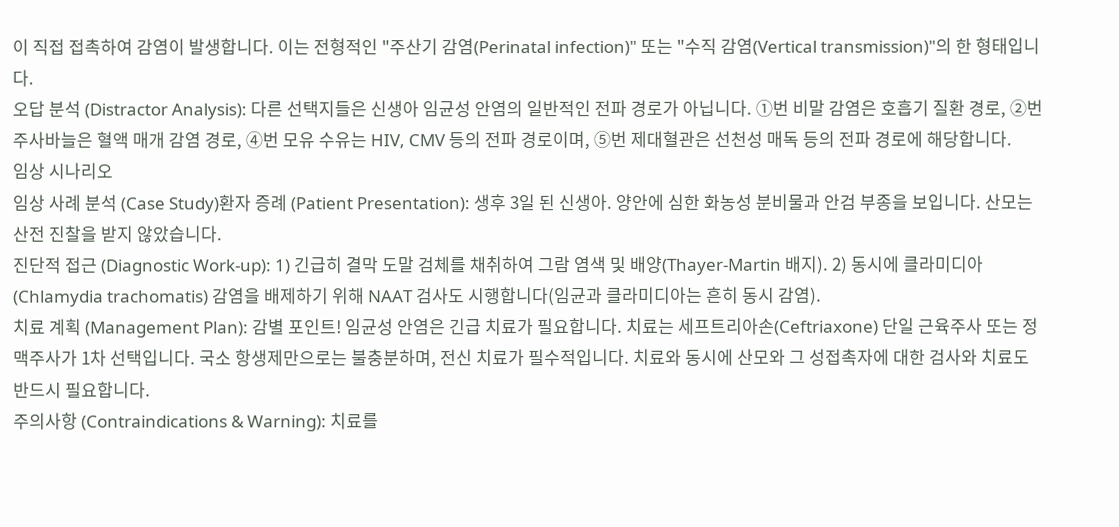이 직접 접촉하여 감염이 발생합니다. 이는 전형적인 "주산기 감염(Perinatal infection)" 또는 "수직 감염(Vertical transmission)"의 한 형태입니다.
오답 분석 (Distractor Analysis): 다른 선택지들은 신생아 임균성 안염의 일반적인 전파 경로가 아닙니다. ①번 비말 감염은 호흡기 질환 경로, ②번 주사바늘은 혈액 매개 감염 경로, ④번 모유 수유는 HIV, CMV 등의 전파 경로이며, ⑤번 제대혈관은 선천성 매독 등의 전파 경로에 해당합니다.
임상 시나리오
임상 사례 분석 (Case Study)환자 증례 (Patient Presentation): 생후 3일 된 신생아. 양안에 심한 화농성 분비물과 안검 부종을 보입니다. 산모는 산전 진찰을 받지 않았습니다.
진단적 접근 (Diagnostic Work-up): 1) 긴급히 결막 도말 검체를 채취하여 그람 염색 및 배양(Thayer-Martin 배지). 2) 동시에 클라미디아(Chlamydia trachomatis) 감염을 배제하기 위해 NAAT 검사도 시행합니다(임균과 클라미디아는 흔히 동시 감염).
치료 계획 (Management Plan): 감별 포인트! 임균성 안염은 긴급 치료가 필요합니다. 치료는 세프트리아손(Ceftriaxone) 단일 근육주사 또는 정맥주사가 1차 선택입니다. 국소 항생제만으로는 불충분하며, 전신 치료가 필수적입니다. 치료와 동시에 산모와 그 성접촉자에 대한 검사와 치료도 반드시 필요합니다.
주의사항 (Contraindications & Warning): 치료를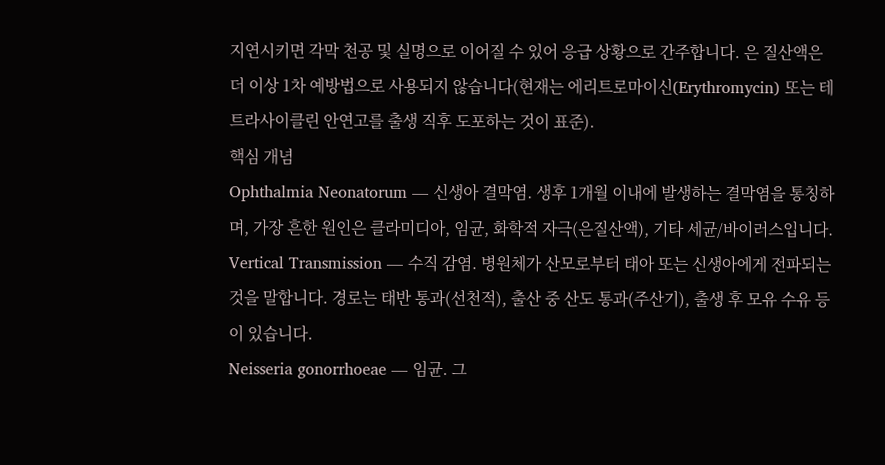지연시키면 각막 천공 및 실명으로 이어질 수 있어 응급 상황으로 간주합니다. 은 질산액은 더 이상 1차 예방법으로 사용되지 않습니다(현재는 에리트로마이신(Erythromycin) 또는 테트라사이클린 안연고를 출생 직후 도포하는 것이 표준).
핵심 개념
Ophthalmia Neonatorum — 신생아 결막염. 생후 1개월 이내에 발생하는 결막염을 통칭하며, 가장 흔한 원인은 클라미디아, 임균, 화학적 자극(은질산액), 기타 세균/바이러스입니다.
Vertical Transmission — 수직 감염. 병원체가 산모로부터 태아 또는 신생아에게 전파되는 것을 말합니다. 경로는 태반 통과(선천적), 출산 중 산도 통과(주산기), 출생 후 모유 수유 등이 있습니다.
Neisseria gonorrhoeae — 임균. 그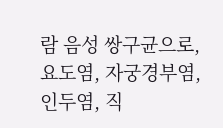람 음성 쌍구균으로, 요도염, 자궁경부염, 인두염, 직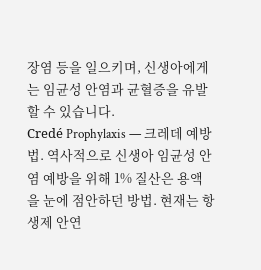장염 등을 일으키며, 신생아에게는 임균성 안염과 균혈증을 유발할 수 있습니다.
Credé Prophylaxis — 크레데 예방법. 역사적으로 신생아 임균성 안염 예방을 위해 1% 질산은 용액을 눈에 점안하던 방법. 현재는 항생제 안연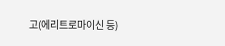고(에리트로마이신 등)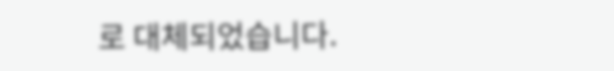로 대체되었습니다.